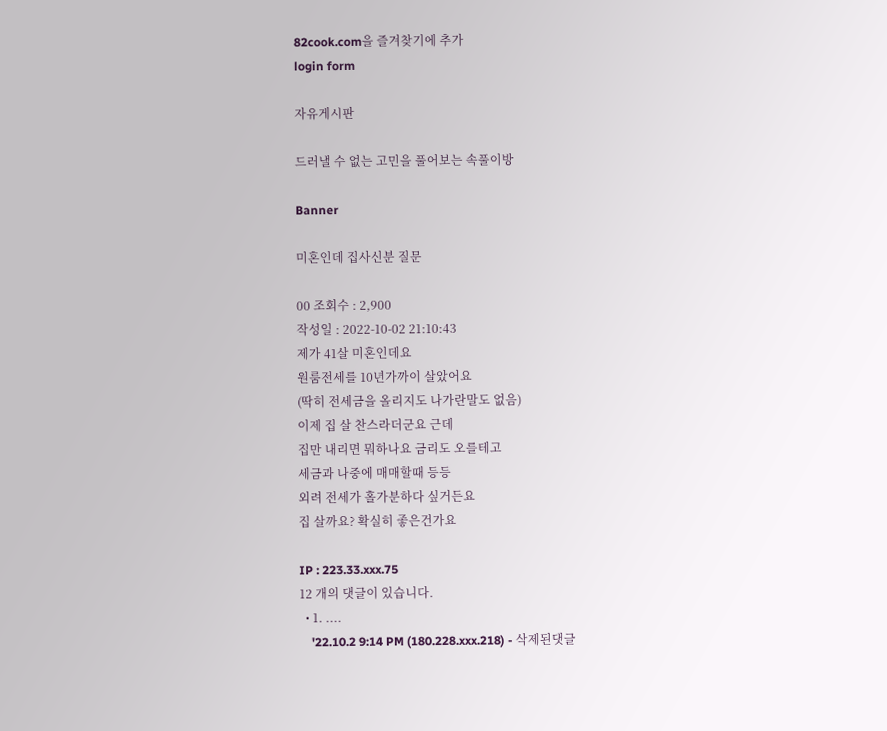82cook.com을 즐겨찾기에 추가
login form

자유게시판

드러낼 수 없는 고민을 풀어보는 속풀이방

Banner

미혼인데 집사신분 질문

00 조회수 : 2,900
작성일 : 2022-10-02 21:10:43
제가 41살 미혼인데요
원룸전세를 10년가까이 살았어요
(딱히 전세금을 올리지도 나가란말도 없음)
이제 집 살 찬스라더군요 근데
집만 내리면 뭐하나요 금리도 오를테고
세금과 나중에 매매할때 등등
외려 전세가 홀가분하다 싶거든요
집 살까요? 확실히 좋은건가요

IP : 223.33.xxx.75
12 개의 댓글이 있습니다.
  • 1. ....
    '22.10.2 9:14 PM (180.228.xxx.218) - 삭제된댓글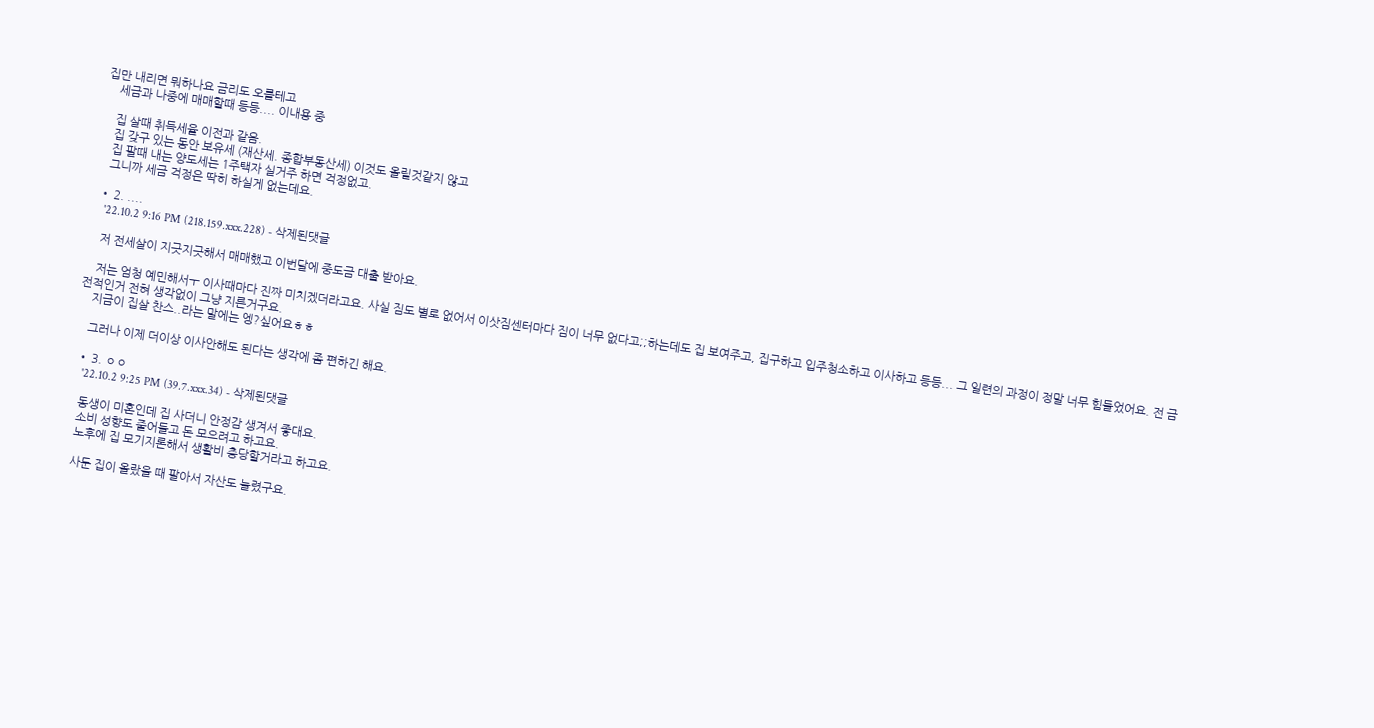집만 내리면 뭐하나요 금리도 오를테고
    세금과 나중에 매매할때 등등.... 이내용 중

    집 살때 취득세율 이전과 같음.
    집 갖구 있는 동안 보유세 (재산세. 종합부동산세) 이것도 올릴것같지 않고
    집 팔때 내는 양도세는 1주택자 실거주 하면 걱정없고.
    그니까 세금 걱정은 딱히 하실게 없는데요.

  • 2. ....
    '22.10.2 9:16 PM (218.159.xxx.228) - 삭제된댓글

    저 전세살이 지긋지긋해서 매매했고 이번달에 중도금 대출 받아요.

    저는 엄청 예민해서ㅜ 이사때마다 진짜 미치겠더라고요. 사실 짐도 별로 없어서 이삿짐센터마다 짐이 너무 없다고;;하는데도 집 보여주고, 집구하고 입주청소하고 이사하고 등등... 그 일련의 과정이 정말 너무 힘들었어요. 전 금전적인거 전혀 생각없이 그냥 지른거구요.
    지금이 집살 찬스..라는 말에는 엥?싶어요ㅎㅎ

    그러나 이제 더이상 이사안해도 된다는 생각에 좀 편하긴 해요.

  • 3. ㅇㅇ
    '22.10.2 9:25 PM (39.7.xxx.34) - 삭제된댓글

    동생이 미혼인데 집 사더니 안정감 생겨서 좋대요.
    소비 성향도 줄어들고 돈 모으려고 하고요.
    노후에 집 모기지론해서 생활비 충당할거라고 하고요.

    사둔 집이 올랐을 때 팔아서 자산도 늘렸구요.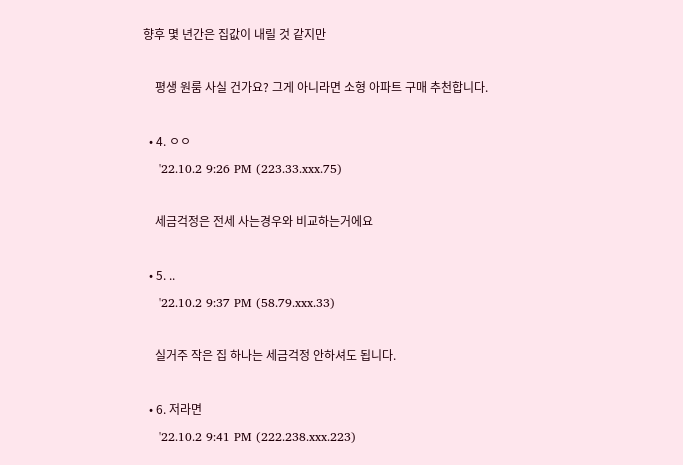향후 몇 년간은 집값이 내릴 것 같지만

    평생 원룸 사실 건가요? 그게 아니라면 소형 아파트 구매 추천합니다.

  • 4. ㅇㅇ
    '22.10.2 9:26 PM (223.33.xxx.75)

    세금걱정은 전세 사는경우와 비교하는거에요

  • 5. ..
    '22.10.2 9:37 PM (58.79.xxx.33)

    실거주 작은 집 하나는 세금걱정 안하셔도 됩니다.

  • 6. 저라면
    '22.10.2 9:41 PM (222.238.xxx.223)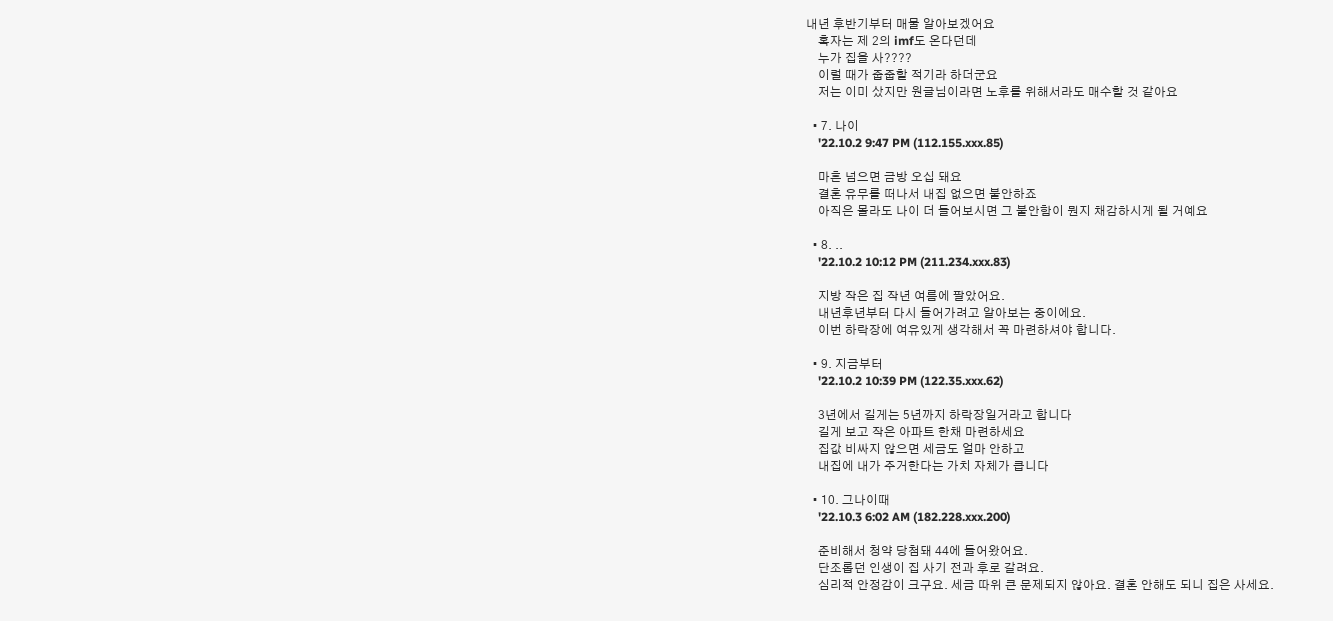내년 후반기부터 매물 알아보겠어요
    혹자는 제 2의 imf도 온다던데
    누가 집을 사????
    이럴 때가 줍줍할 적기라 하더군요
    저는 이미 샀지만 원글님이라면 노후를 위해서라도 매수할 것 같아요

  • 7. 나이
    '22.10.2 9:47 PM (112.155.xxx.85)

    마흔 넘으면 금방 오십 돼요
    결혼 유무를 떠나서 내집 없으면 불안하죠
    아직은 몰라도 나이 더 들어보시면 그 불안함이 뭔지 채감하시게 될 거예요

  • 8. ..
    '22.10.2 10:12 PM (211.234.xxx.83)

    지방 작은 집 작년 여름에 팔았어요.
    내년후년부터 다시 들어가려고 알아보는 중이에요.
    이번 하락장에 여유있게 생각해서 꼭 마련하셔야 합니다.

  • 9. 지금부터
    '22.10.2 10:39 PM (122.35.xxx.62)

    3년에서 길게는 5년까지 하락장일거라고 합니다
    길게 보고 작은 아파트 한채 마련하세요
    집값 비싸지 않으면 세금도 얼마 안하고
    내집에 내가 주거한다는 가치 자체가 큽니다

  • 10. 그나이때
    '22.10.3 6:02 AM (182.228.xxx.200)

    준비해서 청약 당첨돼 44에 들어왔어요.
    단조롭던 인생이 집 사기 전과 후로 갈려요.
    심리적 안정감이 크구요. 세금 따위 큰 문제되지 않아요. 결혼 안해도 되니 집은 사세요.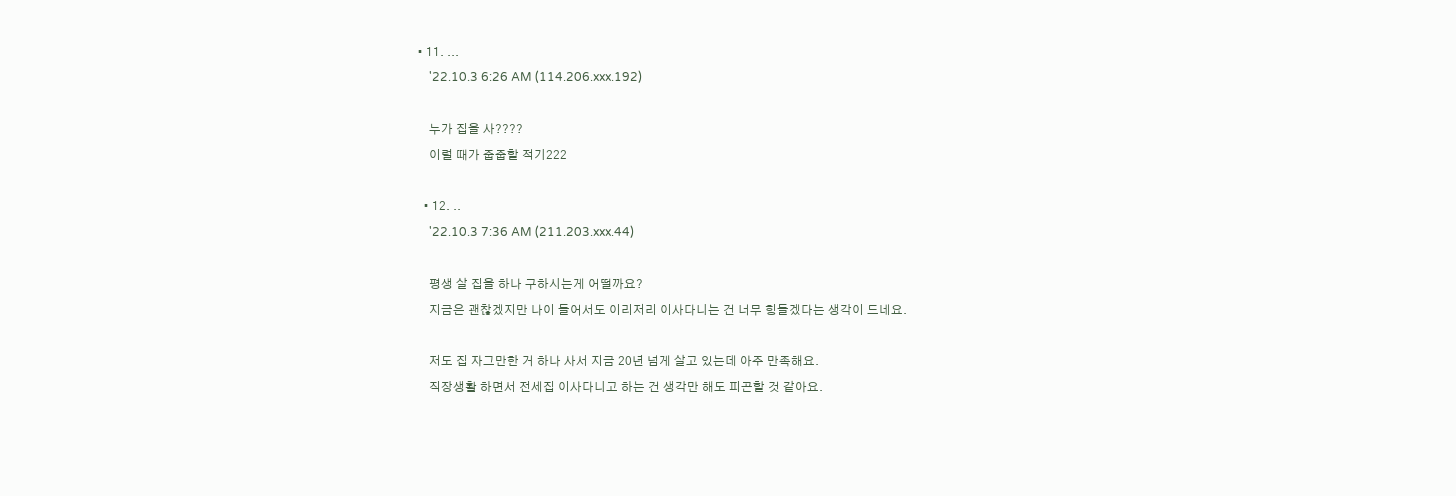• 11. ...
    '22.10.3 6:26 AM (114.206.xxx.192)

    누가 집을 사????
    이럴 때가 줍줍할 적기222

  • 12. ..
    '22.10.3 7:36 AM (211.203.xxx.44)

    평생 살 집을 하나 구하시는게 어떨까요?
    지금은 괜찮겠지만 나이 들어서도 이리저리 이사다니는 건 너무 힝들겠다는 생각이 드네요.

    저도 집 자그만한 거 하나 사서 지금 20년 넘게 살고 있는데 아주 만족해요.
    직장생활 하면서 전세집 이사다니고 하는 건 생각만 해도 피곤할 것 같아요.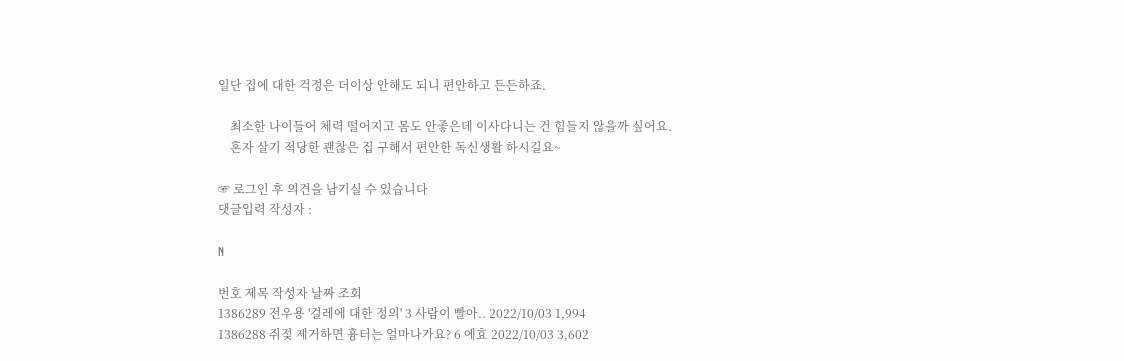일단 집에 대한 걱정은 더이상 안해도 되니 편안하고 든든하죠.

    최소한 나이들어 체력 떨어지고 몸도 안좋은데 이사다니는 건 힘들지 않을까 싶어요.
    혼자 살기 적당한 괜찮은 집 구해서 편안한 독신생활 하시길요~

☞ 로그인 후 의견을 남기실 수 있습니다
댓글입력 작성자 :

N

번호 제목 작성자 날짜 조회
1386289 전우용 '걸레에 대한 정의' 3 사람이 빨아.. 2022/10/03 1,994
1386288 쥐젖 제거하면 흉터는 얼마나가요? 6 에효 2022/10/03 3,602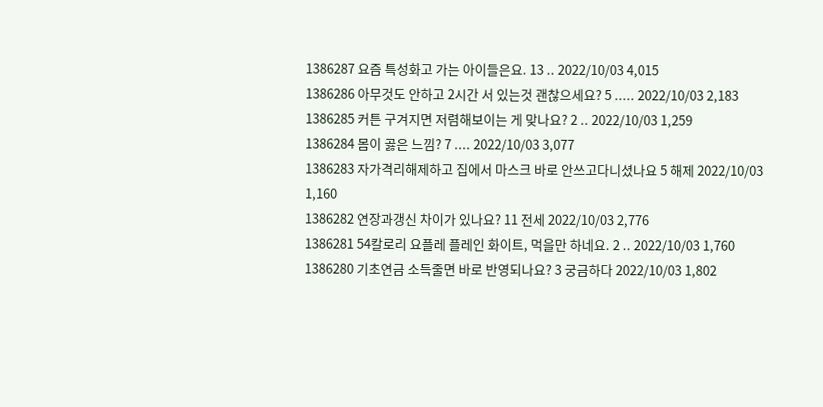1386287 요즘 특성화고 가는 아이들은요. 13 .. 2022/10/03 4,015
1386286 아무것도 안하고 2시간 서 있는것 괜찮으세요? 5 ..... 2022/10/03 2,183
1386285 커튼 구겨지면 저렴해보이는 게 맞나요? 2 .. 2022/10/03 1,259
1386284 몸이 곯은 느낌? 7 .... 2022/10/03 3,077
1386283 자가격리해제하고 집에서 마스크 바로 안쓰고다니셨나요 5 해제 2022/10/03 1,160
1386282 연장과갱신 차이가 있나요? 11 전세 2022/10/03 2,776
1386281 54칼로리 요플레 플레인 화이트, 먹을만 하네요. 2 .. 2022/10/03 1,760
1386280 기초연금 소득줄면 바로 반영되나요? 3 궁금하다 2022/10/03 1,802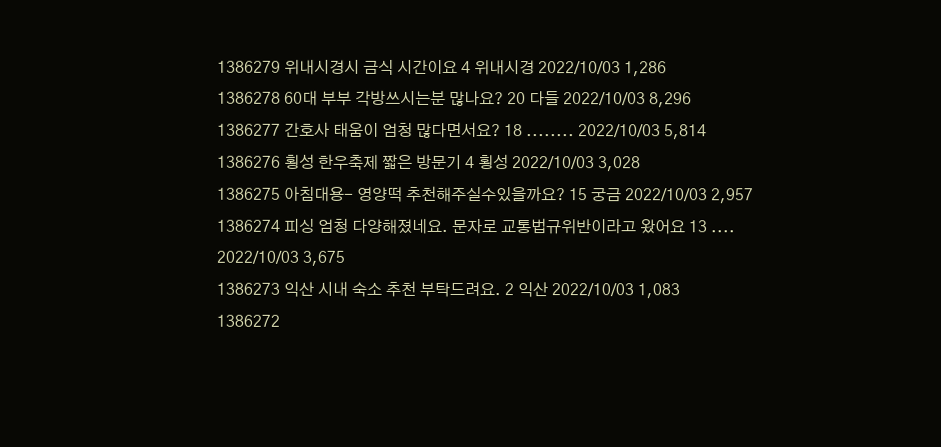1386279 위내시경시 금식 시간이요 4 위내시경 2022/10/03 1,286
1386278 60대 부부 각방쓰시는분 많나요? 20 다들 2022/10/03 8,296
1386277 간호사 태움이 엄청 많다면서요? 18 ........ 2022/10/03 5,814
1386276 횡성 한우축제 짧은 방문기 4 횡성 2022/10/03 3,028
1386275 아침대용- 영양떡 추천해주실수있을까요? 15 궁금 2022/10/03 2,957
1386274 피싱 엄청 다양해졌네요. 문자로 교통법규위반이라고 왔어요 13 .... 2022/10/03 3,675
1386273 익산 시내 숙소 추천 부탁드려요. 2 익산 2022/10/03 1,083
1386272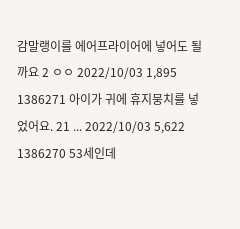감말랭이를 에어프라이어에 넣어도 될까요 2 ㅇㅇ 2022/10/03 1,895
1386271 아이가 귀에 휴지뭉치를 넣었어요. 21 ... 2022/10/03 5,622
1386270 53세인데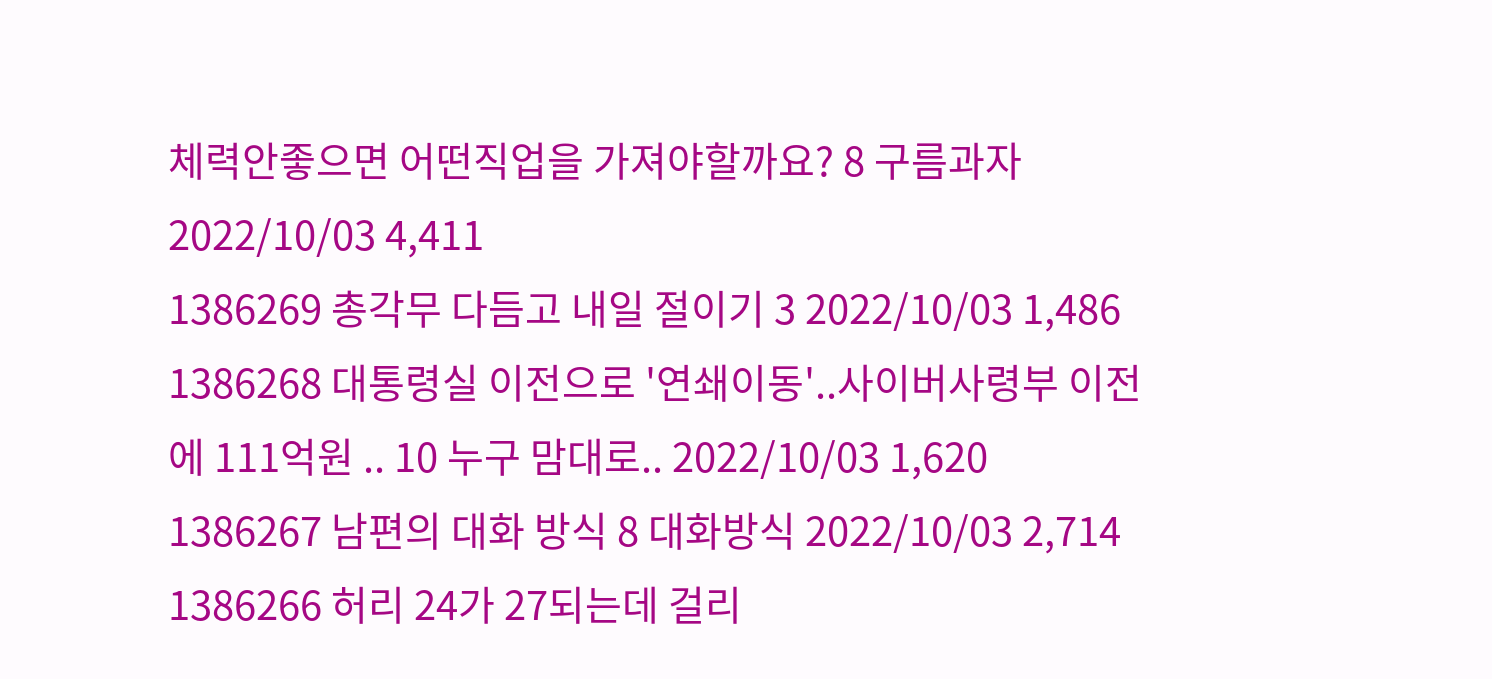체력안좋으면 어떤직업을 가져야할까요? 8 구름과자 2022/10/03 4,411
1386269 총각무 다듬고 내일 절이기 3 2022/10/03 1,486
1386268 대통령실 이전으로 '연쇄이동'..사이버사령부 이전에 111억원 .. 10 누구 맘대로.. 2022/10/03 1,620
1386267 남편의 대화 방식 8 대화방식 2022/10/03 2,714
1386266 허리 24가 27되는데 걸리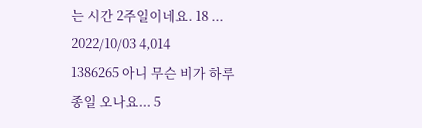는 시간 2주일이네요. 18 ... 2022/10/03 4,014
1386265 아니 무슨 비가 하루 종일 오나요... 5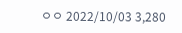ㅇㅇ 2022/10/03 3,280